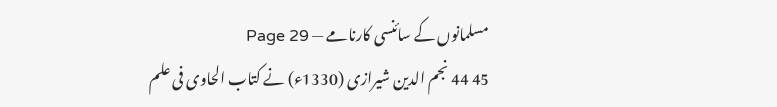مسلمانوں کے سائنسی کارنامے — Page 29
45 44 نجم الدین شیرازی (1330ء) نے کتاب الحاوی فی علم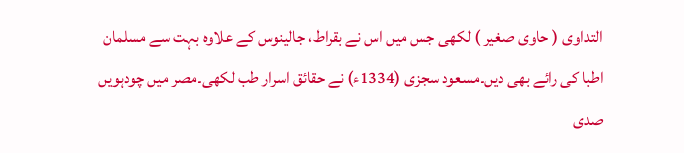التداوی ( حاوی صغیر ) لکھی جس میں اس نے بقراط، جالینوس کے علاوہ بہت سے مسلمان اطبا کی رائے بھی دیں۔مسعود سجزی (1334ء) نے حقائق اسرار طب لکھی۔مصر میں چودہویں صدی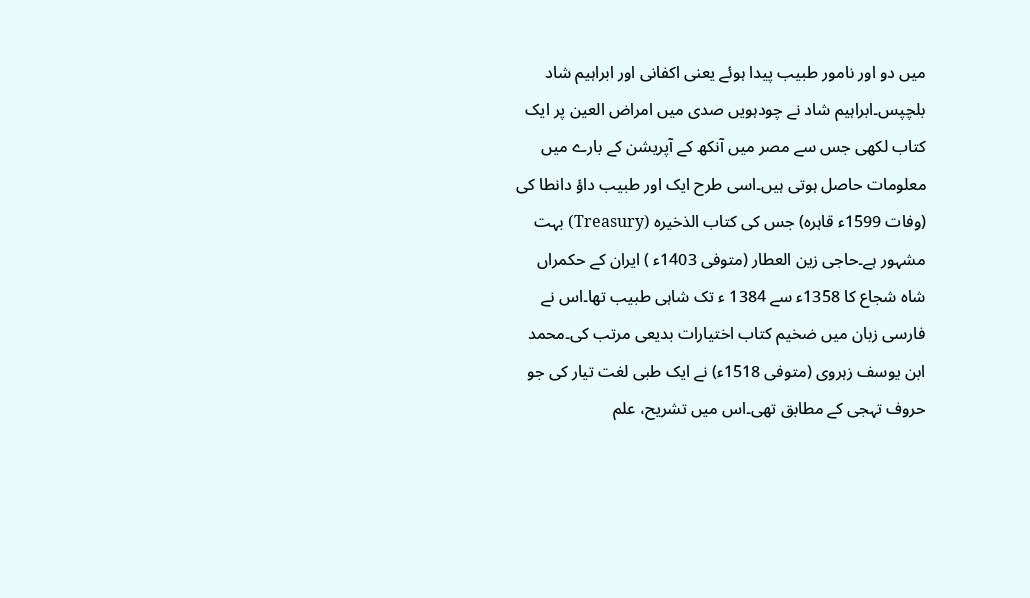میں دو اور نامور طبیب پیدا ہوئے یعنی اکفانی اور ابراہیم شاد بلچپس۔ابراہیم شاد نے چودہویں صدی میں امراض العین پر ایک کتاب لکھی جس سے مصر میں آنکھ کے آپریشن کے بارے میں معلومات حاصل ہوتی ہیں۔اسی طرح ایک اور طبیب داؤ دانطا کی (وفات 1599ء قاہرہ) جس کی کتاب الذخیره (Treasury) بہت مشہور ہے۔حاجی زین العطار (متوفی 1403ء ) ایران کے حکمراں شاہ شجاع کا 1358ء سے 1384 ء تک شاہی طبیب تھا۔اس نے فارسی زبان میں ضخیم کتاب اختیارات بدیعی مرتب کی۔محمد ابن یوسف زہروی (متوفی 1518ء) نے ایک طبی لغت تیار کی جو حروف تہجی کے مطابق تھی۔اس میں تشریح، علم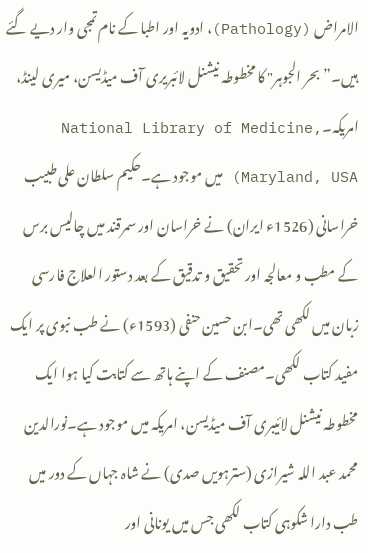الامراض (Pathology)، ادویہ اور اطبا کے نام تمجی وار دیے گئے ہیں۔” بحر الجوہر" کا مخطوطہ نیشنل لائبریری آف میڈیسن، میری لینڈ، امریکہ۔National Library of Medicine, Maryland, USA) میں موجود ہے۔حکیم سلطان علی طبیب خراسانی (1526ء ایران) نے خراسان اور سمرقند میں چالیس برس کے مطب و معالجہ اور تحقیق و تدقیق کے بعد دستور العلاج فارسی زبان میں لکھی تھی۔ابن حسین حنفی (1593ء) نے طب نبوی پر ایک مفید کتاب لکھی۔مصنف کے اپنے ہاتھ سے کتابت کیا ہوا ایک مخطوطہ نیشنل لائیبری آف میڈیسن، امریکہ میں موجود ہے۔نورالدین محمد عبد اللہ شیرازی (سترہویں صدی) نے شاہ جہاں کے دور میں طب دارا شکوہی کتاب لکھی جس میں یونانی اور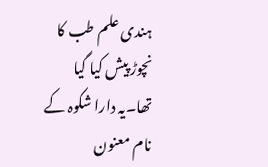ہندی علم طب کا نچوڑ پیش کیا گیا تھا۔یہ دارا شکوہ کے نام معنون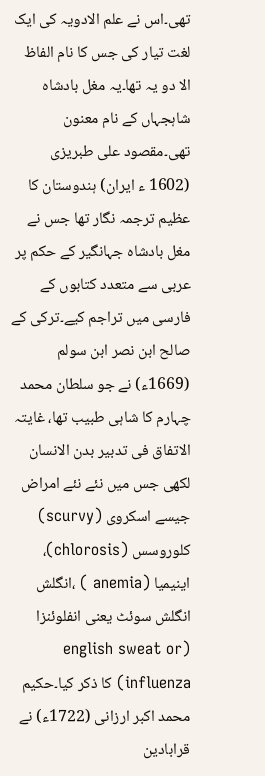تھی۔اس نے علم الادویہ کی ایک لغت تیار کی جس کا نام الفاظ الا دو یہ تھا۔یہ مغل بادشاہ شاہجہاں کے نام معنون تھی۔مقصود علی طبریزی (1602 ء ایران) ہندوستان کا عظیم ترجمہ نگار تھا جس نے مغل بادشاہ جہانگیر کے حکم پر عربی سے متعدد کتابوں کے فارسی میں تراجم کیے۔ترکی کے صالح ابن نصر ابن سولم (1669ء) نے جو سلطان محمد چہارم کا شاہی طبیب تھا، غایتہ الاتفاق فی تدبیر بدن الانسان لکھی جس میں نئے نئے امراض جیسے اسکروی (scurvy) کلوروسس (chlorosis)، اینیمیا (anemia ) ،انگلش انگلش سوئٹ یعنی انفلوئنزا (english sweat or influenza) کا ذکر کیا۔حکیم محمد اکبر ارزانی (1722ء) نے قرابادین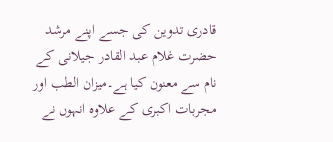قادری تدوین کی جسے اپنے مرشد حضرت غلام عبد القادر جیلانی کے نام سے معنون کیا ہے۔میزان الطب اور مجربات اکبری کے علاوہ انہوں نے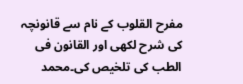مفرح القلوب کے نام سے قانونچہ کی شرح لکھی اور القانون فی الطب کی تلخیص کی۔محمد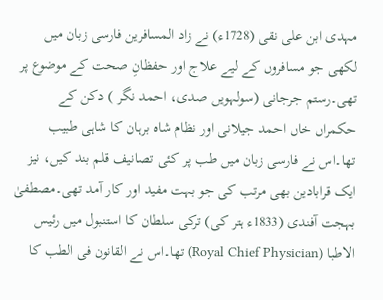مہدی ابن علی نقی (1728ء) نے زاد المسافرین فارسی زبان میں لکھی جو مسافروں کے لیے علاج اور حفظانِ صحت کے موضوع پر تھی۔رستم جرجانی (سولہویں صدی، احمد نگر ) دکن کے حکمراں خاں احمد جیلانی اور نظام شاہ برہان کا شاہی طبیب تھا۔اس نے فارسی زبان میں طب پر کئی تصانیف قلم بند کیں، نیز ایک قرابادین بھی مرتب کی جو بہت مفید اور کار آمد تھی۔مصطفیٰ بہجت آفندی (1833ء ہتر کی) ترکی سلطان کا استنبول میں رئیس الاطبا (Royal Chief Physician) تھا۔اس نے القانون فی الطب کا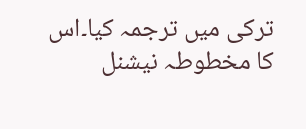ترکی میں ترجمہ کیا۔اس کا مخطوطہ نیشنل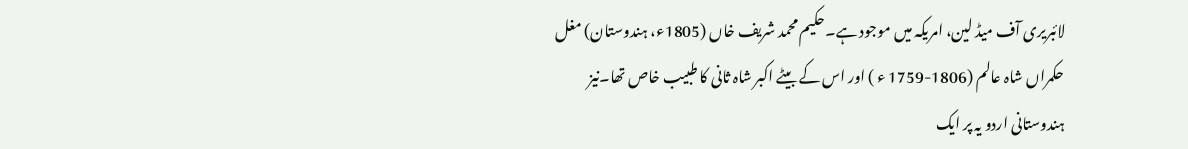لائبریری آف میڈ لین، امریکہ میں موجود ہے۔حکیم محمد شریف خاں (1805ء، ہندوستان) مغل حکمراں شاہ عالم (1806-1759 ء ) اور اس کے بیٹے اکبر شاہ ثانی کا طبیب خاص تھا۔نیز ہندوستانی اردو یہ پر ایک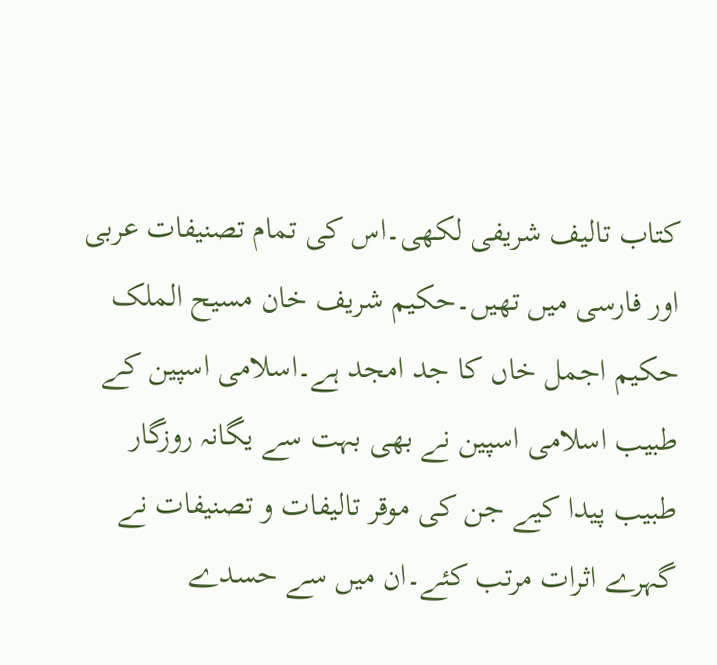کتاب تالیف شریفی لکھی۔اس کی تمام تصنیفات عربی اور فارسی میں تھیں۔حکیم شریف خان مسیح الملک حکیم اجمل خاں کا جد امجد ہے۔اسلامی اسپین کے طبیب اسلامی اسپین نے بھی بہت سے یگانہ روزگار طبیب پیدا کیے جن کی موقر تالیفات و تصنیفات نے گہرے اثرات مرتب کئے۔ان میں سے حسدے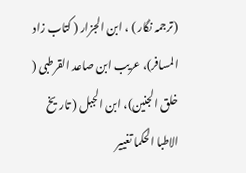(ترجمہ نگار ) ، ابن الجزار ( کتاب زاد المسافر)، عریب ابن صاعد القرطبی ( خلق الجنين)، ابن الجبل ( تاریخ الاطبا الحکما تغییر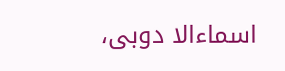اسماءالا دوبی،